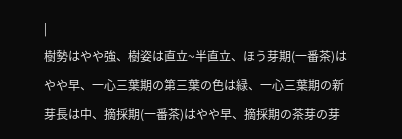|
樹勢はやや強、樹姿は直立~半直立、ほう芽期(一番茶)はやや早、一心三葉期の第三葉の色は緑、一心三葉期の新芽長は中、摘採期(一番茶)はやや早、摘採期の茶芽の芽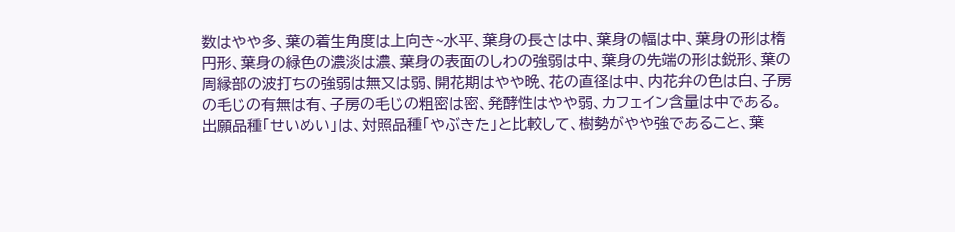数はやや多、葉の着生角度は上向き~水平、葉身の長さは中、葉身の幅は中、葉身の形は楕円形、葉身の緑色の濃淡は濃、葉身の表面のしわの強弱は中、葉身の先端の形は鋭形、葉の周縁部の波打ちの強弱は無又は弱、開花期はやや晩、花の直径は中、内花弁の色は白、子房の毛じの有無は有、子房の毛じの粗密は密、発酵性はやや弱、カフェイン含量は中である。
出願品種「せいめい」は、対照品種「やぶきた」と比較して、樹勢がやや強であること、葉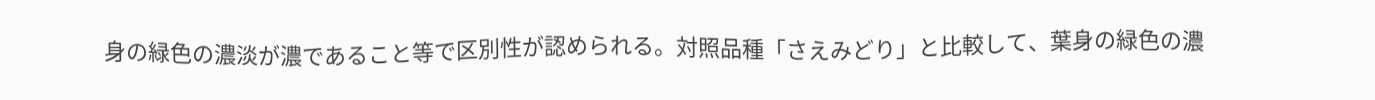身の緑色の濃淡が濃であること等で区別性が認められる。対照品種「さえみどり」と比較して、葉身の緑色の濃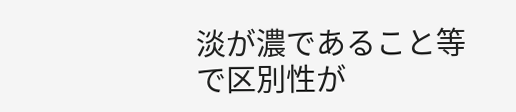淡が濃であること等で区別性が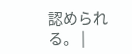認められる。 |